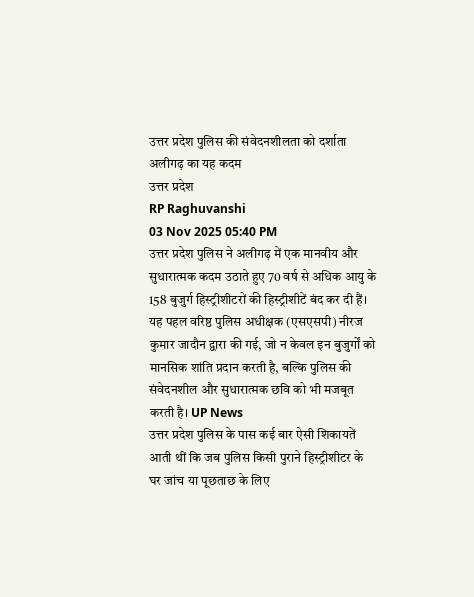उत्तर प्रदेश पुलिस की संवेदनशीलता को दर्शाता अलीगढ़ का यह कदम
उत्तर प्रदेश
RP Raghuvanshi
03 Nov 2025 05:40 PM
उत्तर प्रदेश पुलिस ने अलीगढ़ में एक मानवीय और सुधारात्मक कदम उठाते हुए 70 वर्ष से अधिक आयु के 158 बुजुर्ग हिस्ट्रीशीटरों की हिस्ट्रीशीटें बंद कर दी हैं। यह पहल वरिष्ठ पुलिस अधीक्षक (एसएसपी) नीरज कुमार जादौन द्वारा की गई, जो न केवल इन बुजुर्गों को मानसिक शांति प्रदान करती है, बल्कि पुलिस की संवेदनशील और सुधारात्मक छवि को भी मजबूत करती है। UP News
उत्तर प्रदेश पुलिस के पास कई बार ऐसी शिकायतें आती थीं कि जब पुलिस किसी पुराने हिस्ट्रीशीटर के घर जांच या पूछताछ के लिए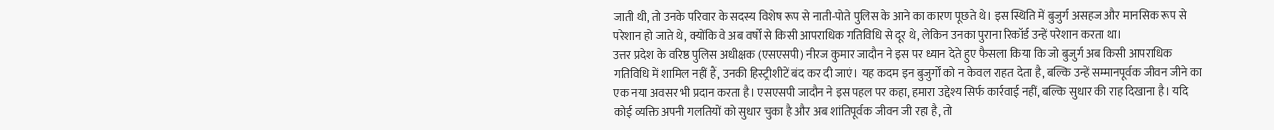जाती थी, तो उनके परिवार के सदस्य विशेष रूप से नाती-पोते पुलिस के आने का कारण पूछते थे। इस स्थिति में बुजुर्ग असहज और मानसिक रूप से परेशान हो जाते थे, क्योंकि वे अब वर्षों से किसी आपराधिक गतिविधि से दूर थे, लेकिन उनका पुराना रिकॉर्ड उन्हें परेशान करता था।
उत्तर प्रदेश के वरिष्ठ पुलिस अधीक्षक (एसएसपी) नीरज कुमार जादौन ने इस पर ध्यान देते हुए फैसला किया कि जो बुजुर्ग अब किसी आपराधिक गतिविधि में शामिल नहीं हैं, उनकी हिस्ट्रीशीटें बंद कर दी जाएं। यह कदम इन बुजुर्गों को न केवल राहत देता है, बल्कि उन्हें सम्मानपूर्वक जीवन जीने का एक नया अवसर भी प्रदान करता है। एसएसपी जादौन ने इस पहल पर कहा, हमारा उद्देश्य सिर्फ कार्रवाई नहीं, बल्कि सुधार की राह दिखाना है। यदि कोई व्यक्ति अपनी गलतियों को सुधार चुका है और अब शांतिपूर्वक जीवन जी रहा है, तो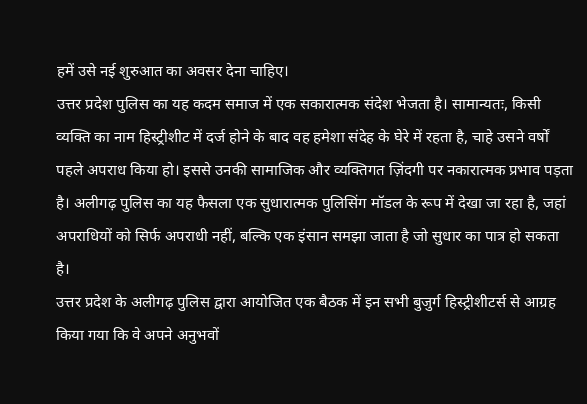हमें उसे नई शुरुआत का अवसर देना चाहिए।
उत्तर प्रदेश पुलिस का यह कदम समाज में एक सकारात्मक संदेश भेजता है। सामान्यतः, किसी व्यक्ति का नाम हिस्ट्रीशीट में दर्ज होने के बाद वह हमेशा संदेह के घेरे में रहता है, चाहे उसने वर्षों पहले अपराध किया हो। इससे उनकी सामाजिक और व्यक्तिगत ज़िंदगी पर नकारात्मक प्रभाव पड़ता है। अलीगढ़ पुलिस का यह फैसला एक सुधारात्मक पुलिसिंग मॉडल के रूप में देखा जा रहा है, जहां अपराधियों को सिर्फ अपराधी नहीं, बल्कि एक इंसान समझा जाता है जो सुधार का पात्र हो सकता है।
उत्तर प्रदेश के अलीगढ़ पुलिस द्वारा आयोजित एक बैठक में इन सभी बुजुर्ग हिस्ट्रीशीटर्स से आग्रह किया गया कि वे अपने अनुभवों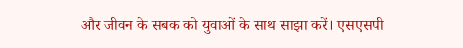और जीवन के सबक को युवाओं के साथ साझा करें। एसएसपी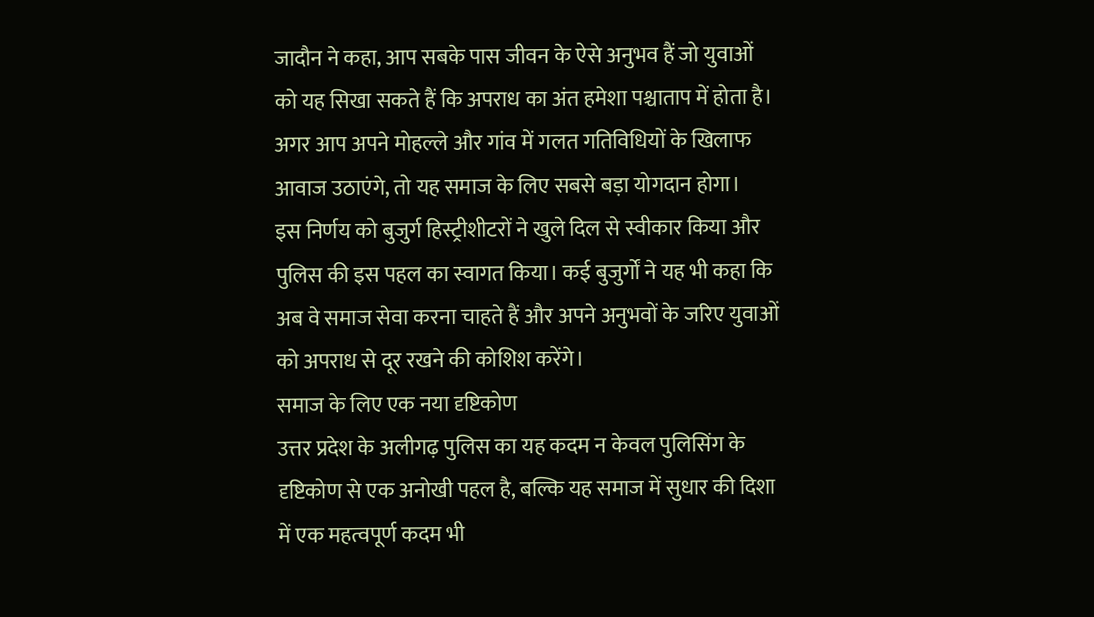जादौन ने कहा, आप सबके पास जीवन के ऐसे अनुभव हैं जो युवाओं को यह सिखा सकते हैं कि अपराध का अंत हमेशा पश्चाताप में होता है। अगर आप अपने मोहल्ले और गांव में गलत गतिविधियों के खिलाफ आवाज उठाएंगे, तो यह समाज के लिए सबसे बड़ा योगदान होगा।
इस निर्णय को बुजुर्ग हिस्ट्रीशीटरों ने खुले दिल से स्वीकार किया और पुलिस की इस पहल का स्वागत किया। कई बुजुर्गों ने यह भी कहा कि अब वे समाज सेवा करना चाहते हैं और अपने अनुभवों के जरिए युवाओं को अपराध से दूर रखने की कोशिश करेंगे।
समाज के लिए एक नया दृष्टिकोण
उत्तर प्रदेश के अलीगढ़ पुलिस का यह कदम न केवल पुलिसिंग के दृष्टिकोण से एक अनोखी पहल है, बल्कि यह समाज में सुधार की दिशा में एक महत्वपूर्ण कदम भी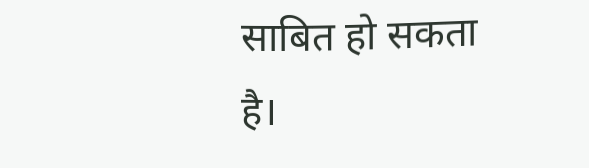साबित हो सकता है।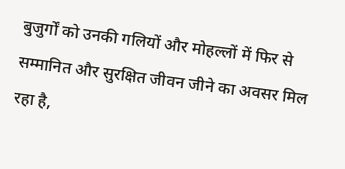बुजुर्गों को उनकी गलियों और मोहल्लों में फिर से सम्मानित और सुरक्षित जीवन जीने का अवसर मिल रहा है,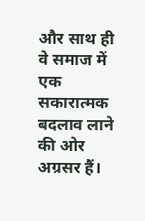और साथ ही वे समाज में एक सकारात्मक बदलाव लाने की ओर अग्रसर हैं।